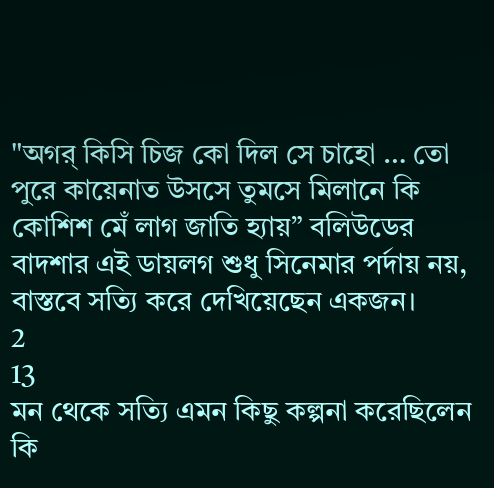"অগর্ কিসি চিজ কো দিল সে চাহো … তো পুরে কায়েনাত উসসে তুমসে মিলানে কি কোশিশ মেঁ লাগ জাতি হ্যায়” বলিউডের বাদশার এই ডায়লগ শুধু সিনেমার পর্দায় নয়, বাস্তবে সত্যি করে দেখিয়েছেন একজন।
2
13
মন থেকে সত্যি এমন কিছু কল্পনা করেছিলেন কি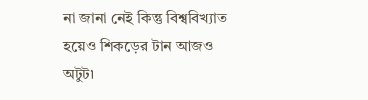না জানা নেই কিন্তু বিশ্ববিখ্যাত হয়েও শিকড়ের টান আজও অটুট৷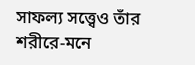সাফল্য সত্ত্বেও তাঁর শরীরে-মনে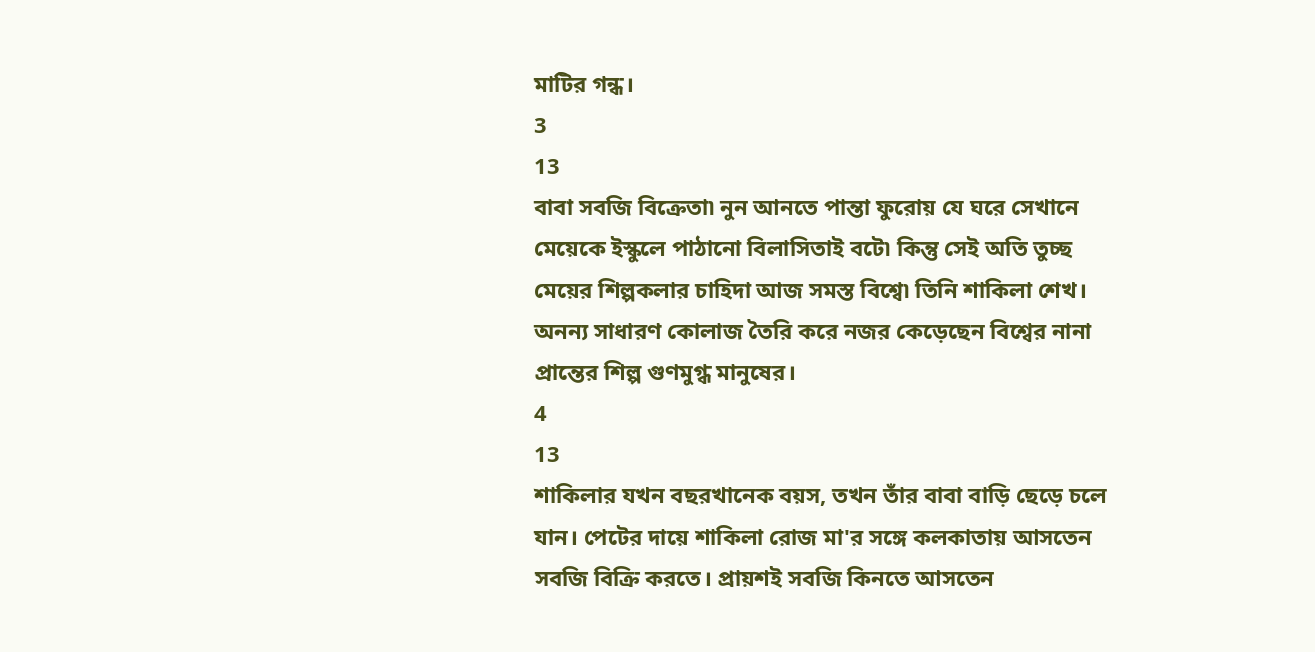মাটির গন্ধ।
3
13
বাবা সবজি বিক্রেতা৷ নুন আনতে পান্তা ফুরোয় যে ঘরে সেখানে মেয়েকে ইস্কুলে পাঠানো বিলাসিতাই বটে৷ কিন্তু সেই অতি তুচ্ছ মেয়ের শিল্পকলার চাহিদা আজ সমস্ত বিশ্বে৷ তিনি শাকিলা শেখ। অনন্য সাধারণ কোলাজ তৈরি করে নজর কেড়েছেন বিশ্বের নানা প্রান্তের শিল্প গুণমুগ্ধ মানুষের।
4
13
শাকিলার যখন বছরখানেক বয়স, তখন তাঁর বাবা বাড়ি ছেড়ে চলে যান। পেটের দায়ে শাকিলা রোজ মা'র সঙ্গে কলকাতায় আসতেন সবজি বিক্রি করতে। প্রায়শই সবজি কিনতে আসতেন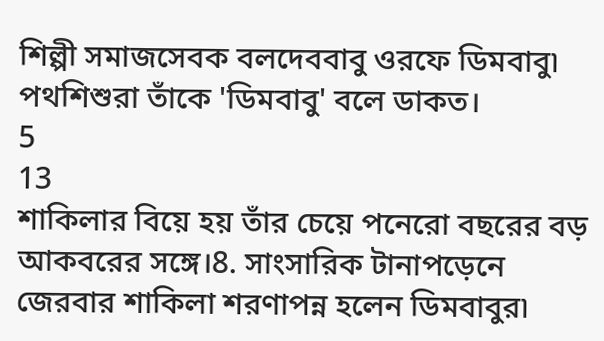শিল্পী সমাজসেবক বলদেববাবু ওরফে ডিমবাবু৷ পথশিশুরা তাঁকে 'ডিমবাবু' বলে ডাকত।
5
13
শাকিলার বিয়ে হয় তাঁর চেয়ে পনেরো বছরের বড় আকবরের সঙ্গে।8. সাংসারিক টানাপড়েনে জেরবার শাকিলা শরণাপন্ন হলেন ডিমবাবুর৷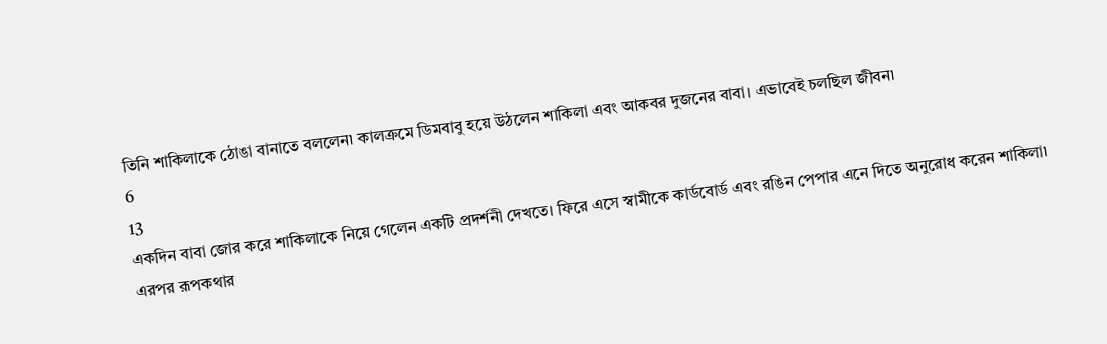তিনি শাকিলাকে ঠোঙা বানাতে বললেন৷ কালক্রমে ডিমবাবু হয়ে উঠলেন শাকিলা এবং আকবর দুজনের বাবা। এভাবেই চলছিল জীবন৷
6
13
একদিন বাবা জোর করে শাকিলাকে নিয়ে গেলেন একটি প্রদর্শনী দেখতে। ফিরে এসে স্বামীকে কার্ডবোর্ড এবং রঙিন পেপার এনে দিতে অনুরোধ করেন শাকিলা৷ এরপর রূপকথার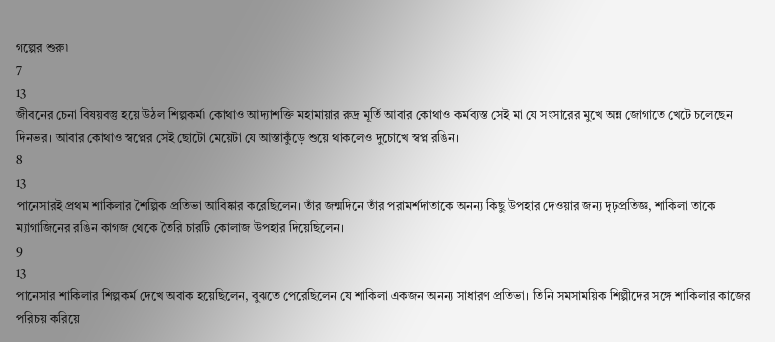গল্পের শুরু৷
7
13
জীবনের চেনা বিষয়বস্তু হয়ে উঠল শিল্পকর্ম৷ কোথাও আদ্যাশক্তি মহামায়ার রুদ্র মূর্তি আবার কোথাও কর্মব্যস্ত সেই মা যে সংসারের মুখে অন্ন জোগাতে খেটে চলেছেন দিনভর। আবার কোথাও স্বপ্নের সেই ছোটো মেয়েটা যে আস্তাকুঁড়ে শুয়ে থাকলেও দুচোখে স্বপ্ন রঙিন।
8
13
পানেসারই প্রথম শাকিলার শৈল্পিক প্রতিভা আবিষ্কার করেছিলেন। তাঁর জন্মদিনে তাঁর পরামর্শদাতাকে অনন্য কিছু উপহার দেওয়ার জন্য দৃঢ়প্রতিজ্ঞ, শাকিলা তাকে ম্যাগাজিনের রঙিন কাগজ থেকে তৈরি চারটি কোলাজ উপহার দিয়েছিলেন।
9
13
পানেসার শাকিলার শিল্পকর্ম দেখে অবাক হয়েছিলেন, বুঝতে পেরেছিলেন যে শাকিলা একজন অনন্য সাধারণ প্রতিভা। তিনি সমসাময়িক শিল্পীদের সঙ্গে শাকিলার কাজের পরিচয় করিয়ে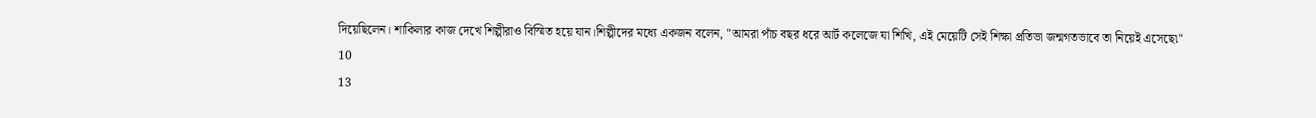দিয়েছিলেন। শাকিলার কাজ দেখে শিল্পীরাও বিস্মিত হয়ে যান।শিল্পীদের মধ্যে একজন বলেন, "আমরা পাঁচ বছর ধরে আর্ট কলেজে যা শিখি, এই মেয়েটি সেই শিক্ষা প্রতিভা জন্মগতভাবে তা নিয়েই এসেছে৷"
10
13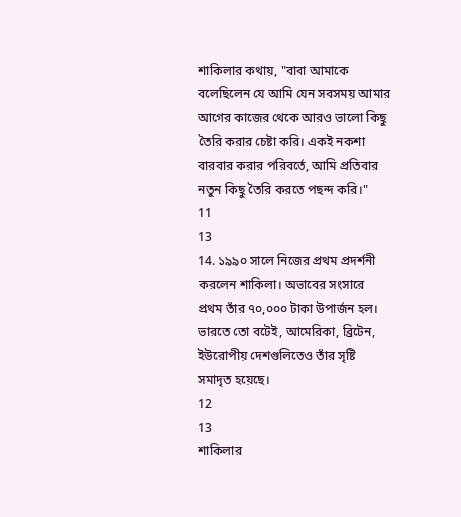শাকিলার কথায়, "বাবা আমাকে বলেছিলেন যে আমি যেন সবসময় আমার আগের কাজের থেকে আরও ভালো কিছু তৈরি করার চেষ্টা করি। একই নকশা বারবার করার পরিবর্তে, আমি প্রতিবার নতুন কিছু তৈরি করতে পছন্দ করি।"
11
13
14. ১৯৯০ সালে নিজের প্রথম প্রদর্শনী করলেন শাকিলা। অভাবের সংসারে প্রথম তাঁর ৭০,০০০ টাকা উপার্জন হল। ভারতে তো বটেই, আমেরিকা, ব্রিটেন, ইউরোপীয় দেশগুলিতেও তাঁর সৃষ্টি সমাদৃত হয়েছে।
12
13
শাকিলার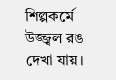শিল্পকর্মে উজ্জ্বল রঙ দেখা যায়।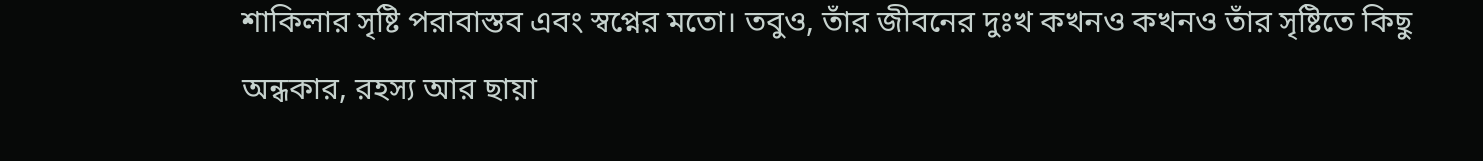শাকিলার সৃষ্টি পরাবাস্তব এবং স্বপ্নের মতো। তবুও, তাঁর জীবনের দুঃখ কখনও কখনও তাঁর সৃষ্টিতে কিছু অন্ধকার, রহস্য আর ছায়া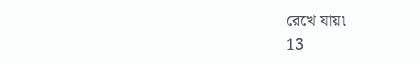রেখে যায়৷
13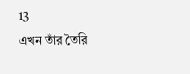13
এখন তাঁর তৈরি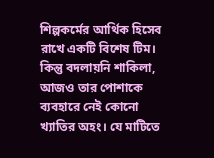শিল্পকর্মের আর্থিক হিসেব রাখে একটি বিশেষ টিম। কিন্তু বদলায়নি শাকিলা, আজও তার পোশাকে ব্যবহারে নেই কোনো খ্যাতির অহং। যে মাটিতে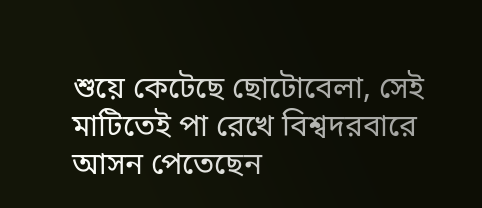শুয়ে কেটেছে ছোটোবেলা, সেই মাটিতেই পা রেখে বিশ্বদরবারে আসন পেতেছেন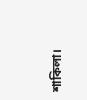শাকিলা।